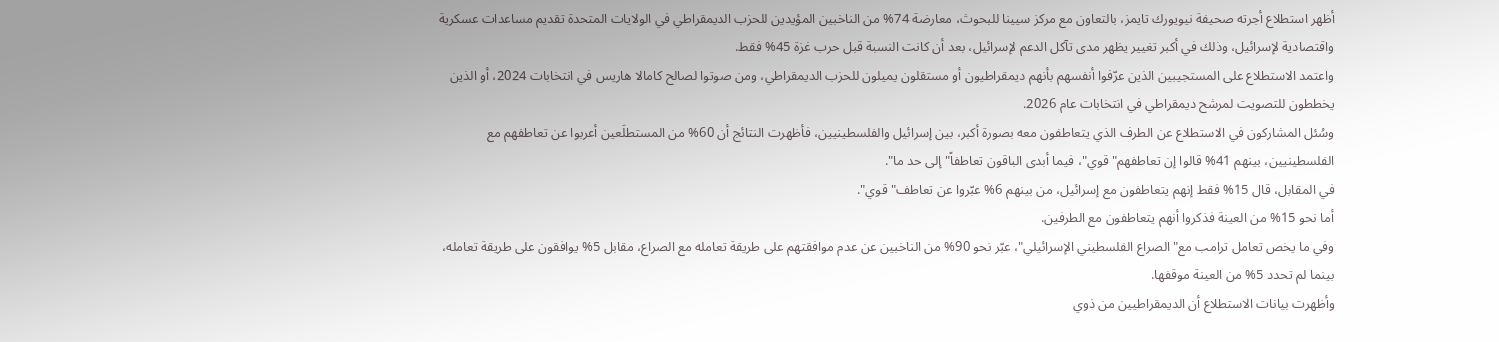أظهر استطلاع أجرته صحيفة نيويورك تايمز، بالتعاون مع مركز سيينا للبحوث، معارضة 74% من الناخبين المؤيدين للحزب الديمقراطي في الولايات المتحدة تقديم مساعدات عسكرية واقتصادية لإسرائيل، وذلك في أكبر تغيير يظهر مدى تآكل الدعم لإسرائيل، بعد أن كانت النسبة قبل حرب غزة 45% فقط.
واعتمد الاستطلاع على المستجيبين الذين عرّفوا أنفسهم بأنهم ديمقراطيون أو مستقلون يميلون للحزب الديمقراطي، ومن صوتوا لصالح كامالا هاريس في انتخابات 2024، أو الذين يخططون للتصويت لمرشح ديمقراطي في انتخابات عام 2026.
وسُئل المشاركون في الاستطلاع عن الطرف الذي يتعاطفون معه بصورة أكبر، بين إسرائيل والفلسطينيين، فأظهرت النتائج أن 60% من المستطلَعين أعربوا عن تعاطفهم مع الفلسطينيين، بينهم 41% قالوا إن تعاطفهم" قوي"، فيما أبدى الباقون تعاطفاً" إلى حد ما".
في المقابل، قال 15% فقط إنهم يتعاطفون مع إسرائيل، من بينهم 6% عبّروا عن تعاطف" قوي".
أما نحو 15% من العينة فذكروا أنهم يتعاطفون مع الطرفين.
وفي ما يخص تعامل ترامب مع" الصراع الفلسطيني الإسرائيلي"، عبّر نحو 90% من الناخبين عن عدم موافقتهم على طريقة تعامله مع الصراع، مقابل 5% يوافقون على طريقة تعامله، بينما لم تحدد 5% من العينة موقفها.
وأظهرت بيانات الاستطلاع أن الديمقراطيين من ذوي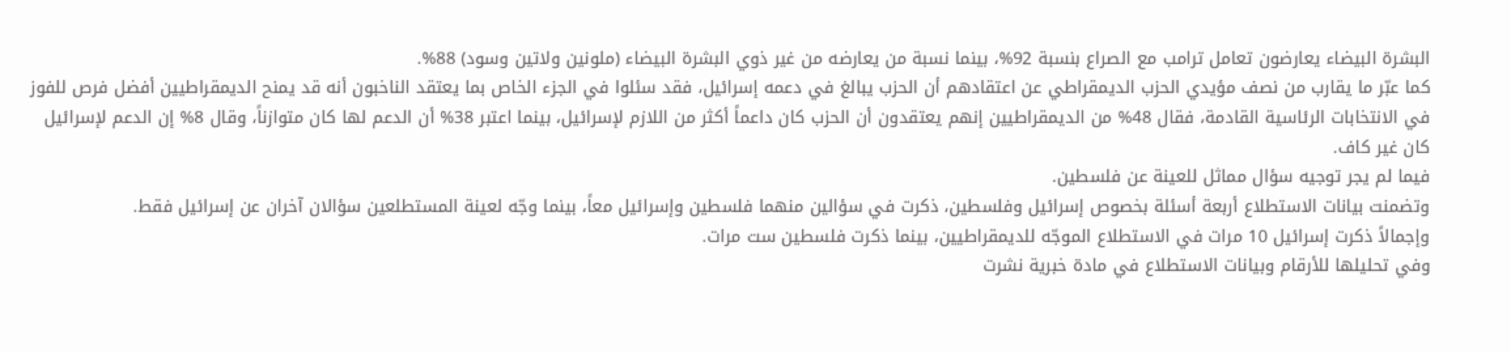البشرة البيضاء يعارضون تعامل ترامب مع الصراع بنسبة 92%، بينما نسبة من يعارضه من غير ذوي البشرة البيضاء (ملونين ولاتين وسود) 88%.
كما عبّر ما يقارب من نصف مؤيدي الحزب الديمقراطي عن اعتقادهم أن الحزب يبالغ في دعمه إسرائيل، فقد سئلوا في الجزء الخاص بما يعتقد الناخبون أنه قد يمنح الديمقراطيين أفضل فرص للفوز في الانتخابات الرئاسية القادمة، فقال 48% من الديمقراطيين إنهم يعتقدون أن الحزب كان داعماً أكثر من اللازم لإسرائيل، بينما اعتبر 38% أن الدعم لها كان متوازناً، وقال 8% إن الدعم لإسرائيل كان غير كاف.
فيما لم يجر توجيه سؤال مماثل للعينة عن فلسطين.
وتضمنت بيانات الاستطلاع أربعة أسئلة بخصوص إسرائيل وفلسطين، ذكرت في سؤالين منهما فلسطين وإسرائيل معاً، بينما وجّه لعينة المستطلعين سؤالان آخران عن إسرائيل فقط.
وإجمالاً ذكرت إسرائيل 10 مرات في الاستطلاع الموجّه للديمقراطيين، بينما ذكرت فلسطين ست مرات.
وفي تحليلها للأرقام وبيانات الاستطلاع في مادة خبرية نشرت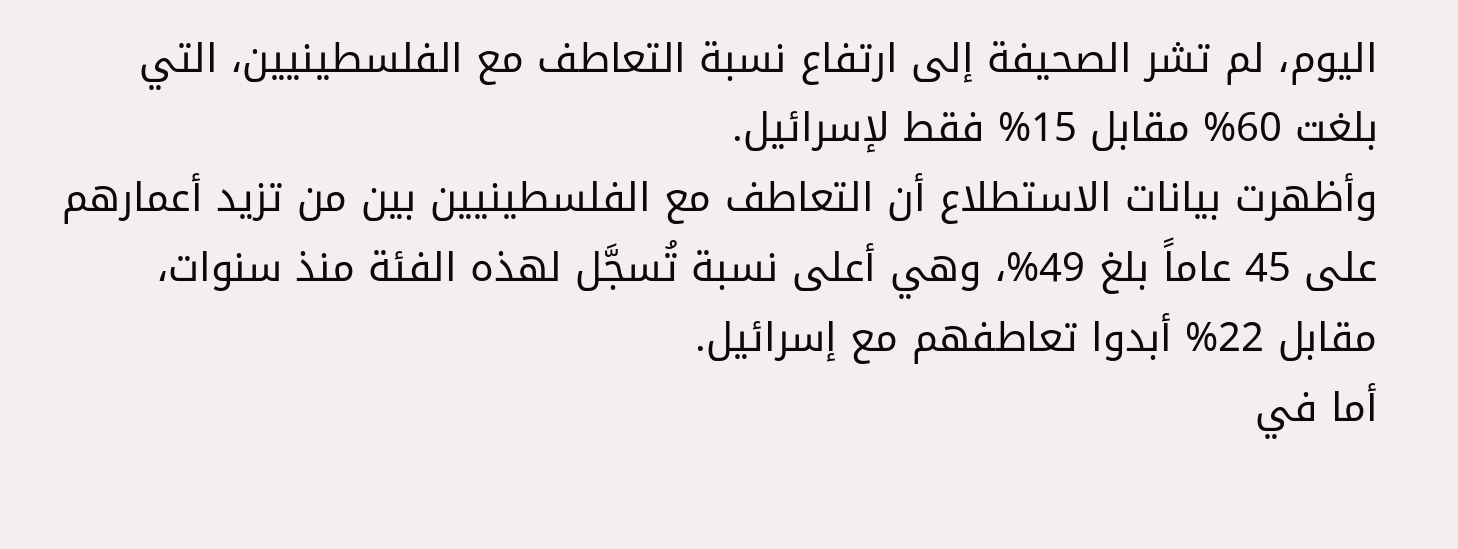اليوم، لم تشر الصحيفة إلى ارتفاع نسبة التعاطف مع الفلسطينيين، التي بلغت 60% مقابل 15% فقط لإسرائيل.
وأظهرت بيانات الاستطلاع أن التعاطف مع الفلسطينيين بين من تزيد أعمارهم على 45 عاماً بلغ 49%، وهي أعلى نسبة تُسجَّل لهذه الفئة منذ سنوات، مقابل 22% أبدوا تعاطفهم مع إسرائيل.
أما في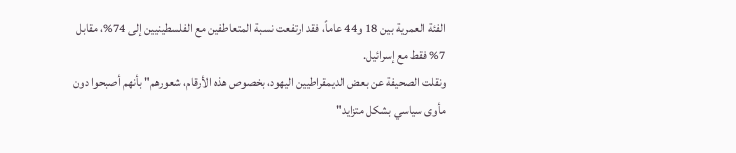الفئة العمرية بين 18 و44 عاماً، فقد ارتفعت نسبة المتعاطفين مع الفلسطينيين إلى 74%، مقابل 7% فقط مع إسرائيل.
ونقلت الصحيفة عن بعض الديمقراطيين اليهود، بخصوص هذه الأرقام، شعورهم" بأنهم أصبحوا دون مأوى سياسي بشكل متزايد"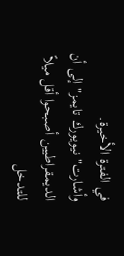في الفترة الأخيرة.
وأشارت" نيويورك تايمز" إلى أن الديمقراطيين أصبحوا أقل ميلاً للتدخل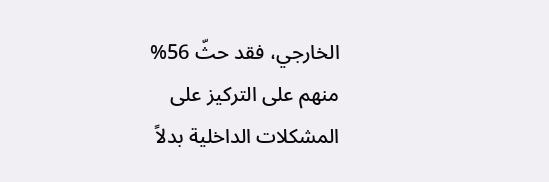الخارجي، فقد حثّ 56% منهم على التركيز على المشكلات الداخلية بدلاً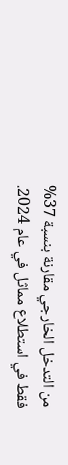من التدخل الخارجي مقارنة بنسبة 37% فقط في استطلاع مماثل في عام 2024.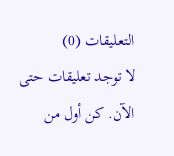التعليقات (0)
لا توجد تعليقات حتى الآن. كن أول من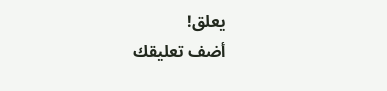يعلق!
أضف تعليقك